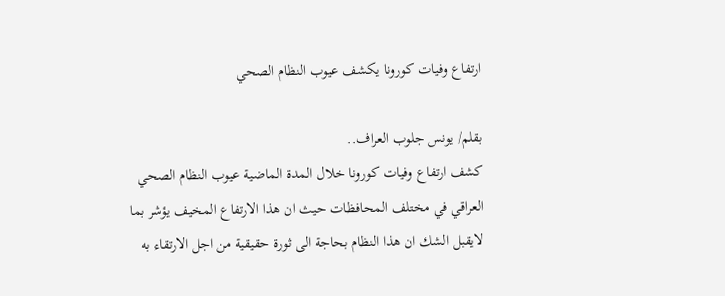ارتفاع وفيات كورونا يكشف عيوب النظام الصحي

بقلم/ يونس جلوب العراف..
كشف ارتفاع وفيات كورونا خلال المدة الماضية عيوب النظام الصحي العراقي في مختلف المحافظات حيث ان هذا الارتفاع المخيف يؤشر بما لايقبل الشك ان هذا النظام بحاجة الى ثورة حقيقية من اجل الارتقاء به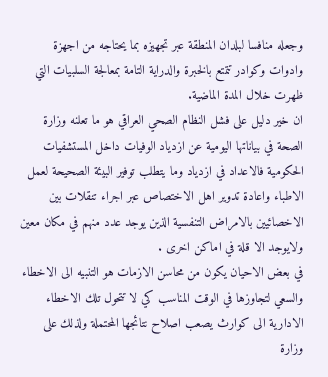وجعله منافسا لبلدان المنطقة عبر تجهيزه بما يحتاجه من اجهزة وادوات وكوادر تتمتع بالخبرة والدراية التامة بمعالجة السلبيات التي ظهرت خلال المدة الماضية.
ان خير دليل على فشل النظام الصحي العراقي هو ما تعلنه وزارة الصحة في بياناتها اليومية عن ازدياد الوفيات داخل المستشفيات الحكومية فالاعداد في ازدياد وما يتطلب توفير البيئة الصحيحة لعمل الاطباء واعادة تدوير اهل الاختصاص عبر اجراء تنقلات بين الاخصائيين بالامراض التنفسية الذين يوجد عدد منهم في مكان معين ولايوجد الا قلة في اماكن اخرى .
في بعض الاحيان يكون من محاسن الازمات هو التنبيه الى الاخطاء والسعي لتجاوزها في الوقت المناسب كي لا تتحول تلك الاخطاء الادارية الى كوارث يصعب اصلاح نتائجها المحتملة ولذلك على وزارة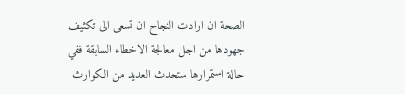الصحة ان ارادت النجاح ان تسعى الى تكثيف جهودها من اجل معالجة الاخطاء السابقة ففي حالة استمرارها ستحدث العديد من الكوارث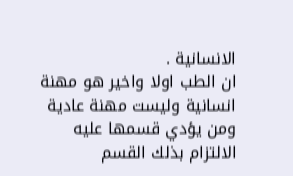الانسانية .
ان الطب اولا واخير هو مهنة انسانية وليست مهنة عادية ومن يؤدي قسمها عليه الالتزام بذلك القسم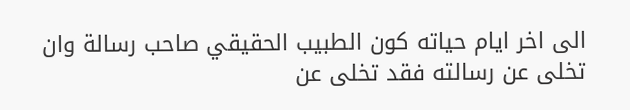الى اخر ايام حياته كون الطبيب الحقيقي صاحب رسالة وان تخلى عن رسالته فقد تخلى عن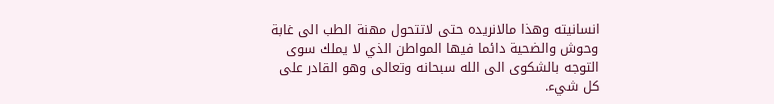انسانيته وهذا مالانريده حتى لاتتحول مهنة الطب الى غابة وحوش والضحية دائما فيها المواطن الذي لا يملك سوى التوجه بالشكوى الى الله سبحانه وتعالى وهو القادر على كل شيء.